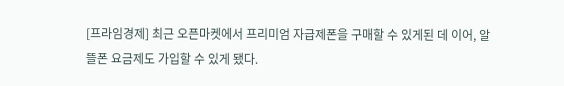[프라임경제] 최근 오픈마켓에서 프리미엄 자급제폰을 구매할 수 있게된 데 이어, 알뜰폰 요금제도 가입할 수 있게 됐다.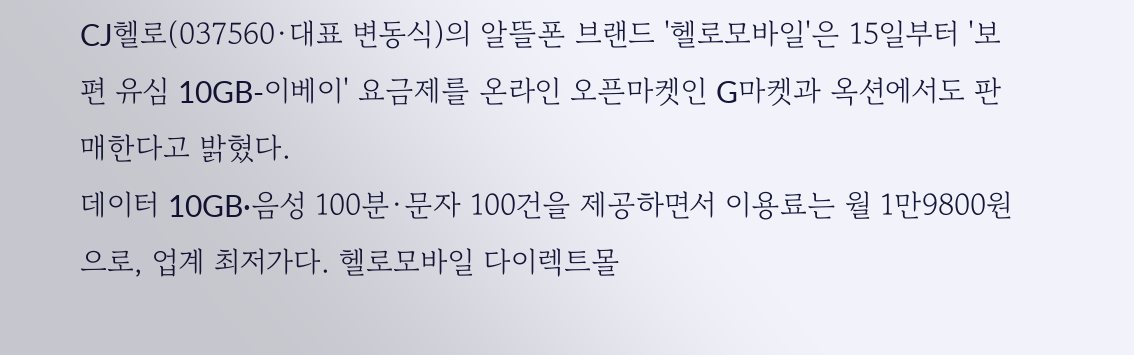CJ헬로(037560·대표 변동식)의 알뜰폰 브랜드 '헬로모바일'은 15일부터 '보편 유심 10GB-이베이' 요금제를 온라인 오픈마켓인 G마켓과 옥션에서도 판매한다고 밝혔다.
데이터 10GB·음성 100분·문자 100건을 제공하면서 이용료는 월 1만9800원으로, 업계 최저가다. 헬로모바일 다이렉트몰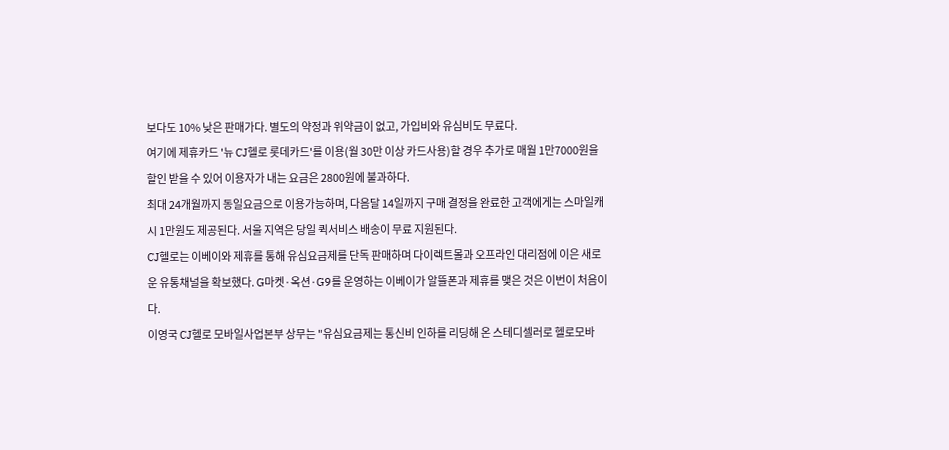보다도 10% 낮은 판매가다. 별도의 약정과 위약금이 없고, 가입비와 유심비도 무료다.
여기에 제휴카드 '뉴 CJ헬로 롯데카드'를 이용(월 30만 이상 카드사용)할 경우 추가로 매월 1만7000원을 할인 받을 수 있어 이용자가 내는 요금은 2800원에 불과하다.
최대 24개월까지 동일요금으로 이용가능하며, 다음달 14일까지 구매 결정을 완료한 고객에게는 스마일캐시 1만원도 제공된다. 서울 지역은 당일 퀵서비스 배송이 무료 지원된다.
CJ헬로는 이베이와 제휴를 통해 유심요금제를 단독 판매하며 다이렉트몰과 오프라인 대리점에 이은 새로운 유통채널을 확보했다. G마켓·옥션·G9를 운영하는 이베이가 알뜰폰과 제휴를 맺은 것은 이번이 처음이다.
이영국 CJ헬로 모바일사업본부 상무는 "유심요금제는 통신비 인하를 리딩해 온 스테디셀러로 헬로모바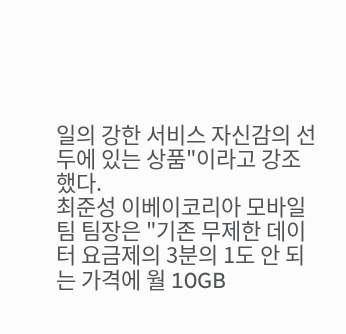일의 강한 서비스 자신감의 선두에 있는 상품"이라고 강조했다.
최준성 이베이코리아 모바일팀 팀장은 "기존 무제한 데이터 요금제의 3분의 1도 안 되는 가격에 월 10GB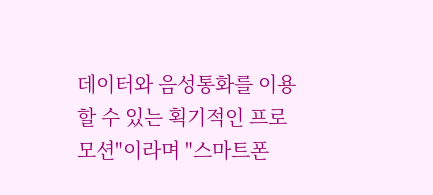데이터와 음성통화를 이용할 수 있는 획기적인 프로모션"이라며 "스마트폰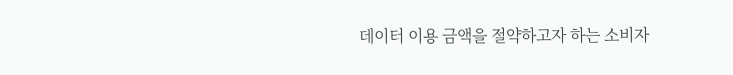데이터 이용 금액을 절약하고자 하는 소비자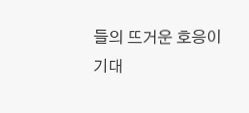들의 뜨거운 호응이 기대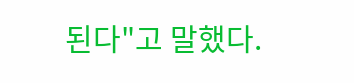된다"고 말했다.